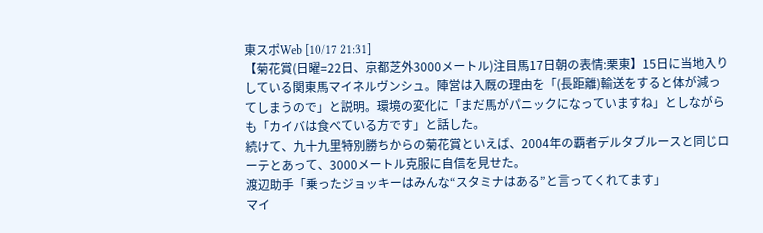東スポWeb [10/17 21:31]
【菊花賞(日曜=22日、京都芝外3000メートル)注目馬17日朝の表情:栗東】15日に当地入りしている関東馬マイネルヴンシュ。陣営は入厩の理由を「(長距離)輸送をすると体が減ってしまうので」と説明。環境の変化に「まだ馬がパニックになっていますね」としながらも「カイバは食べている方です」と話した。
続けて、九十九里特別勝ちからの菊花賞といえば、2004年の覇者デルタブルースと同じローテとあって、3000メートル克服に自信を見せた。
渡辺助手「乗ったジョッキーはみんな“スタミナはある”と言ってくれてます」
マイ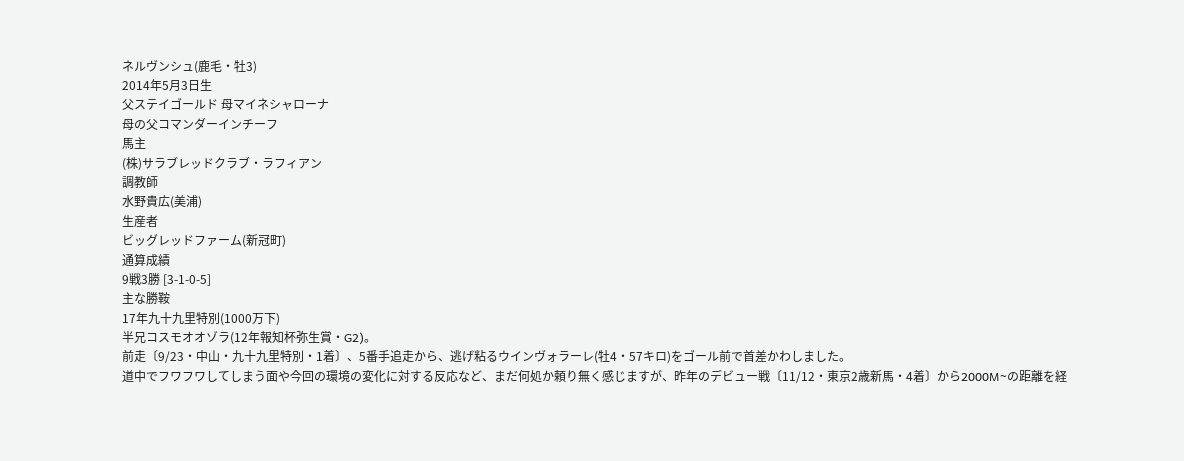ネルヴンシュ(鹿毛・牡3)
2014年5月3日生
父ステイゴールド 母マイネシャローナ
母の父コマンダーインチーフ
馬主
(株)サラブレッドクラブ・ラフィアン
調教師
水野貴広(美浦)
生産者
ビッグレッドファーム(新冠町)
通算成績
9戦3勝 [3-1-0-5]
主な勝鞍
17年九十九里特別(1000万下)
半兄コスモオオゾラ(12年報知杯弥生賞・G2)。
前走〔9/23・中山・九十九里特別・1着〕、5番手追走から、逃げ粘るウインヴォラーレ(牡4・57キロ)をゴール前で首差かわしました。
道中でフワフワしてしまう面や今回の環境の変化に対する反応など、まだ何処か頼り無く感じますが、昨年のデビュー戦〔11/12・東京2歳新馬・4着〕から2000M~の距離を経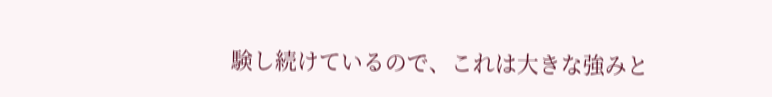験し続けているので、これは大きな強みと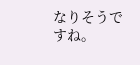なりそうですね。